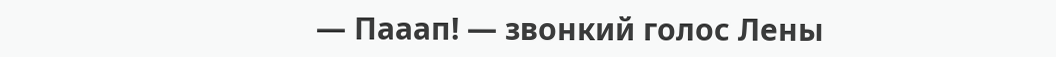— Пааап! — звонкий голос Лены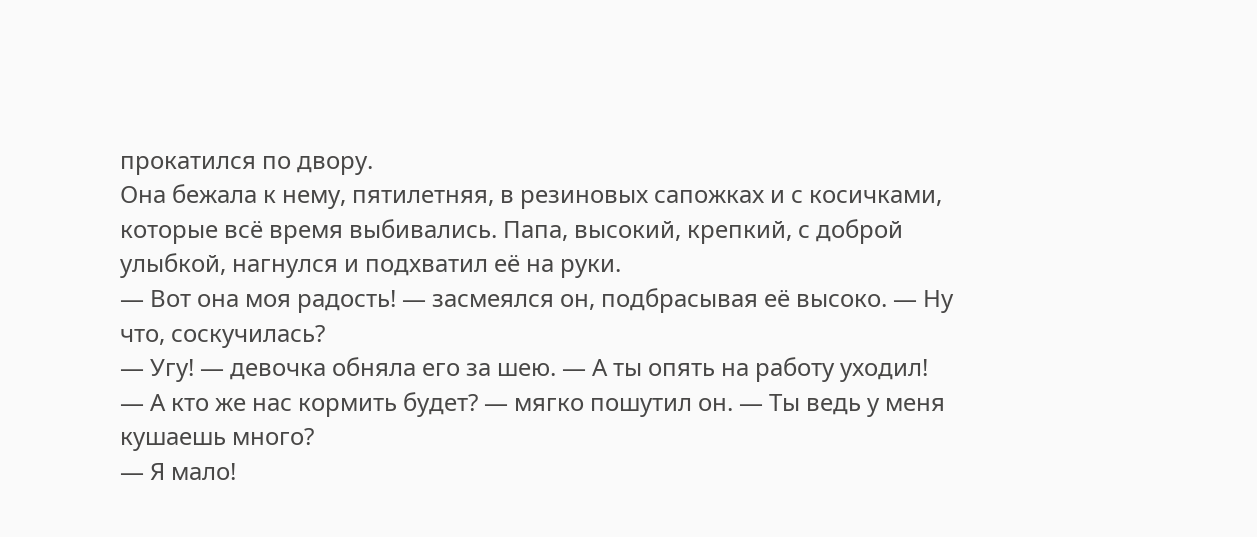прокатился по двору.
Она бежала к нему, пятилетняя, в резиновых сапожках и с косичками, которые всё время выбивались. Папа, высокий, крепкий, с доброй улыбкой, нагнулся и подхватил её на руки.
— Вот она моя радость! — засмеялся он, подбрасывая её высоко. — Ну что, соскучилась?
— Угу! — девочка обняла его за шею. — А ты опять на работу уходил!
— А кто же нас кормить будет? — мягко пошутил он. — Ты ведь у меня кушаешь много?
— Я мало!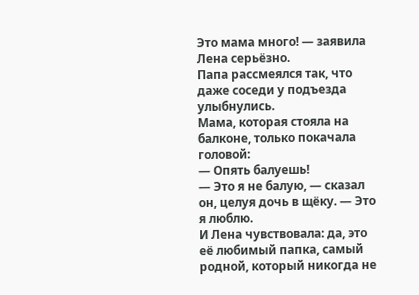Это мама много! — заявила Лена серьёзно.
Папа рассмеялся так, что даже соседи у подъезда улыбнулись.
Мама, которая стояла на балконе, только покачала головой:
— Опять балуешь!
— Это я не балую, — сказал он, целуя дочь в щёку. — Это я люблю.
И Лена чувствовала: да, это её любимый папка, самый родной, который никогда не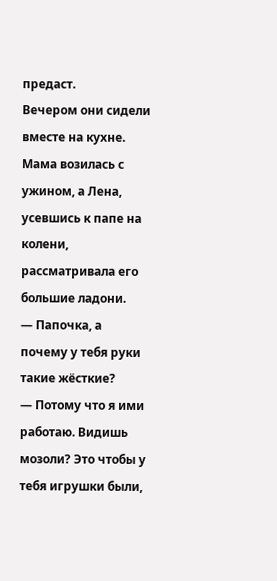предаст.
Вечером они сидели вместе на кухне. Мама возилась с ужином, а Лена, усевшись к папе на колени, рассматривала его большие ладони.
— Папочка, а почему у тебя руки такие жёсткие?
— Потому что я ими работаю. Видишь мозоли? Это чтобы у тебя игрушки были,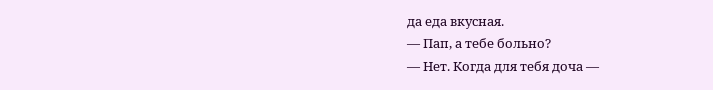да еда вкусная.
— Пап, а тебе больно?
— Нет. Когда для тебя доча —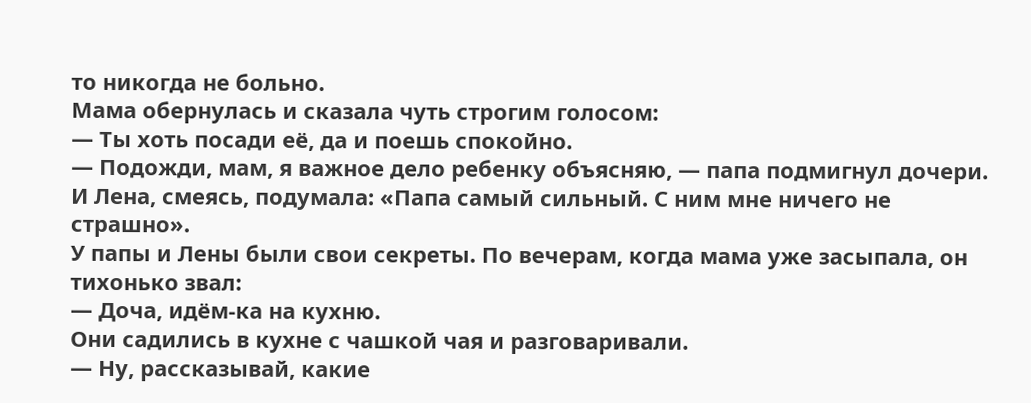то никогда не больно.
Мама обернулась и сказала чуть строгим голосом:
— Ты хоть посади её, да и поешь спокойно.
— Подожди, мам, я важное дело ребенку объясняю, — папа подмигнул дочери.
И Лена, смеясь, подумала: «Папа самый сильный. С ним мне ничего не страшно».
У папы и Лены были свои секреты. По вечерам, когда мама уже засыпала, он тихонько звал:
— Доча, идём-ка на кухню.
Они садились в кухне с чашкой чая и разговаривали.
— Ну, рассказывай, какие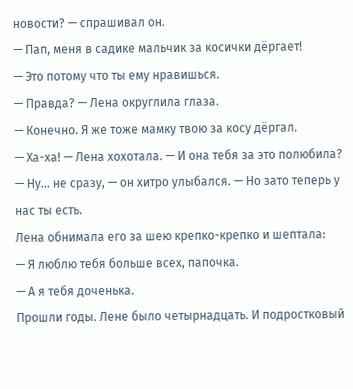новости? — спрашивал он.
— Пап, меня в садике мальчик за косички дёргает!
— Это потому что ты ему нравишься.
— Правда? — Лена округлила глаза.
— Конечно. Я же тоже мамку твою за косу дёргал.
— Ха-ха! — Лена хохотала. — И она тебя за это полюбила?
— Ну… не сразу, — он хитро улыбался. — Но зато теперь у нас ты есть.
Лена обнимала его за шею крепко-крепко и шептала:
— Я люблю тебя больше всех, папочка.
— А я тебя доченька.
Прошли годы. Лене было четырнадцать. И подростковый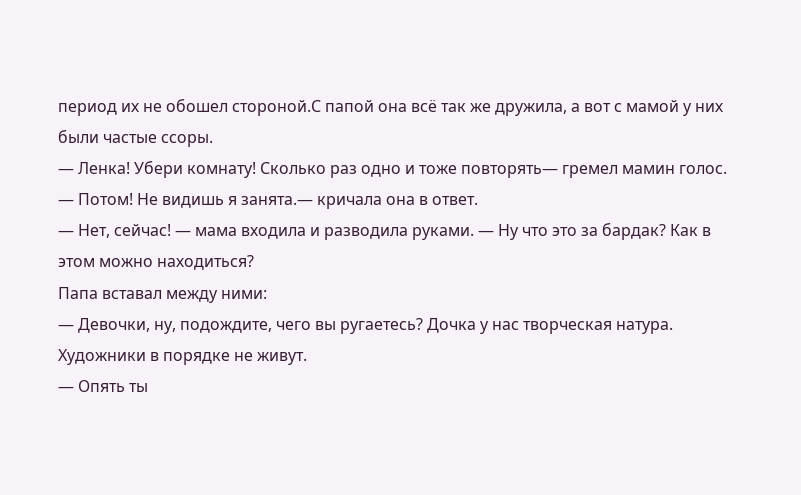период их не обошел стороной.С папой она всё так же дружила, а вот с мамой у них были частые ссоры.
— Ленка! Убери комнату! Сколько раз одно и тоже повторять— гремел мамин голос.
— Потом! Не видишь я занята.— кричала она в ответ.
— Нет, сейчас! — мама входила и разводила руками. — Ну что это за бардак? Как в этом можно находиться?
Папа вставал между ними:
— Девочки, ну, подождите, чего вы ругаетесь? Дочка у нас творческая натура. Художники в порядке не живут.
— Опять ты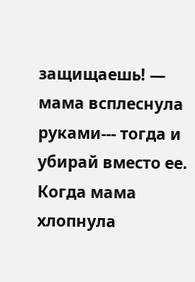защищаешь! — мама всплеснула руками--- тогда и убирай вместо ее.
Когда мама хлопнула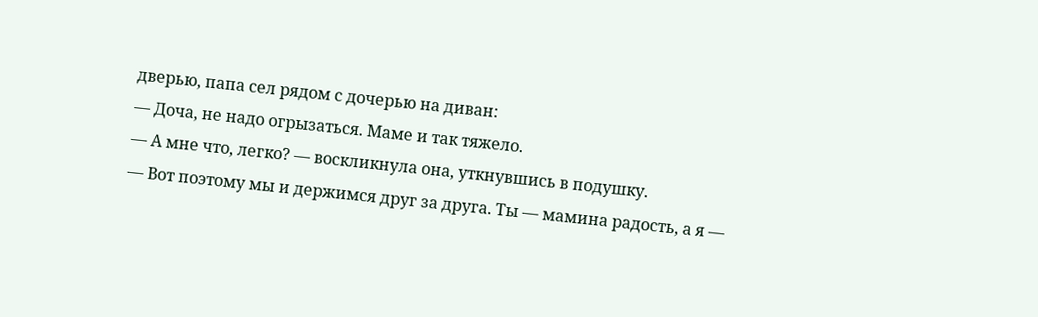дверью, папа сел рядом с дочерью на диван:
— Доча, не надо огрызаться. Маме и так тяжело.
— А мне что, легко? — воскликнула она, уткнувшись в подушку.
— Вот поэтому мы и держимся друг за друга. Ты — мамина радость, а я —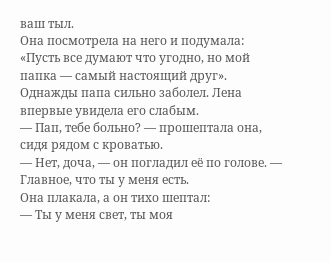ваш тыл.
Она посмотрела на него и подумала: «Пусть все думают что угодно, но мой папка — самый настоящий друг».
Однажды папа сильно заболел. Лена впервые увидела его слабым.
— Пап, тебе больно? — прошептала она, сидя рядом с кроватью.
— Нет, доча, — он погладил её по голове. — Главное, что ты у меня есть.
Она плакала, а он тихо шептал:
— Ты у меня свет, ты моя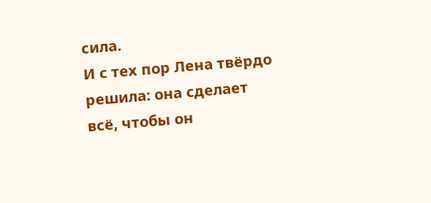сила.
И с тех пор Лена твёрдо решила: она сделает всё, чтобы он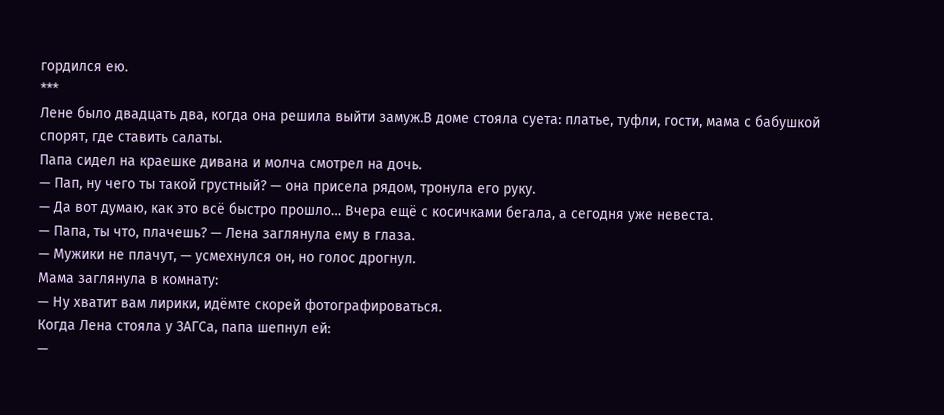гордился ею.
***
Лене было двадцать два, когда она решила выйти замуж.В доме стояла суета: платье, туфли, гости, мама с бабушкой спорят, где ставить салаты.
Папа сидел на краешке дивана и молча смотрел на дочь.
— Пап, ну чего ты такой грустный? — она присела рядом, тронула его руку.
— Да вот думаю, как это всё быстро прошло… Вчера ещё с косичками бегала, а сегодня уже невеста.
— Папа, ты что, плачешь? — Лена заглянула ему в глаза.
— Мужики не плачут, — усмехнулся он, но голос дрогнул.
Мама заглянула в комнату:
— Ну хватит вам лирики, идёмте скорей фотографироваться.
Когда Лена стояла у ЗАГСа, папа шепнул ей:
—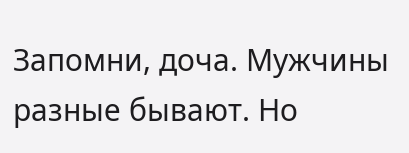Запомни, доча. Мужчины разные бывают. Но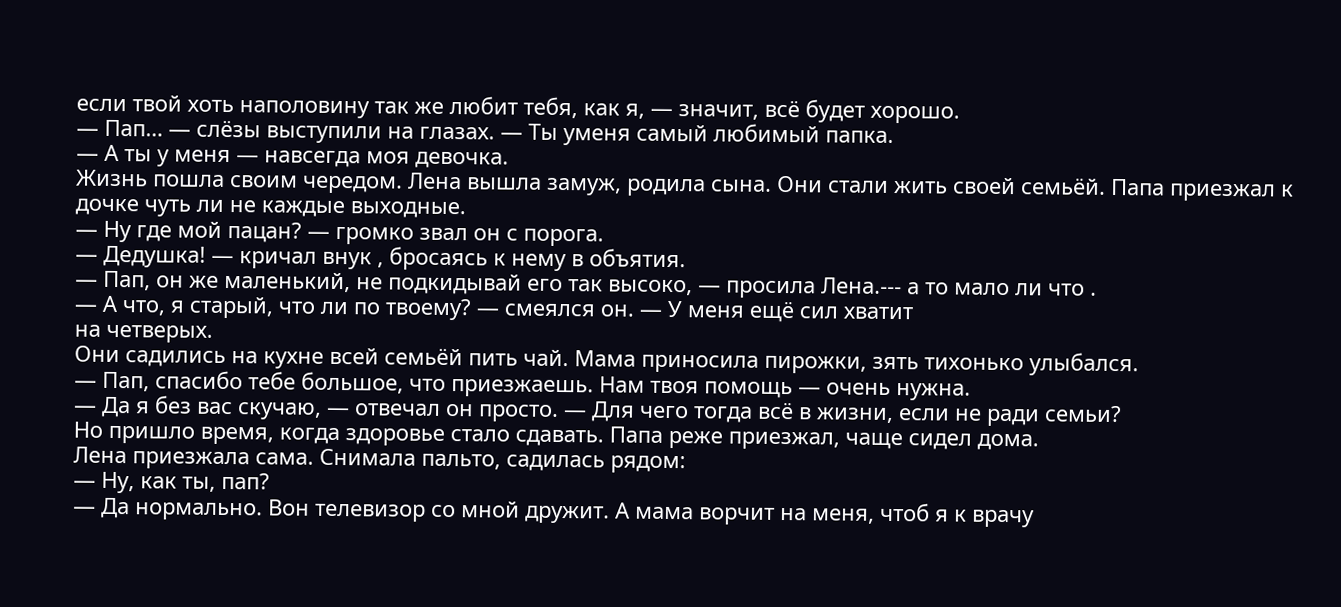если твой хоть наполовину так же любит тебя, как я, — значит, всё будет хорошо.
— Пап… — слёзы выступили на глазах. — Ты уменя самый любимый папка.
— А ты у меня — навсегда моя девочка.
Жизнь пошла своим чередом. Лена вышла замуж, родила сына. Они стали жить своей семьёй. Папа приезжал к дочке чуть ли не каждые выходные.
— Ну где мой пацан? — громко звал он с порога.
— Дедушка! — кричал внук , бросаясь к нему в объятия.
— Пап, он же маленький, не подкидывай его так высоко, — просила Лена.--- а то мало ли что .
— А что, я старый, что ли по твоему? — смеялся он. — У меня ещё сил хватит
на четверых.
Они садились на кухне всей семьёй пить чай. Мама приносила пирожки, зять тихонько улыбался.
— Пап, спасибо тебе большое, что приезжаешь. Нам твоя помощь — очень нужна.
— Да я без вас скучаю, — отвечал он просто. — Для чего тогда всё в жизни, если не ради семьи?
Но пришло время, когда здоровье стало сдавать. Папа реже приезжал, чаще сидел дома.
Лена приезжала сама. Снимала пальто, садилась рядом:
— Ну, как ты, пап?
— Да нормально. Вон телевизор со мной дружит. А мама ворчит на меня, чтоб я к врачу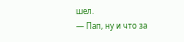шел.
— Пап, ну и что за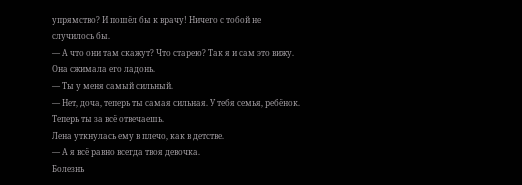упрямство? И пошёл бы к врачу! Ничего с тобой не случилось бы.
— А что они там скажут? Что старею? Так я и сам это вижу.
Она сжимала его ладонь.
— Ты у меня самый сильный.
— Нет, доча, теперь ты самая сильная. У тебя семья, ребёнок. Теперь ты за всё отвечаешь.
Лена уткнулась ему в плечо, как в детстве.
— А я всё равно всегда твоя девочка.
Болезнь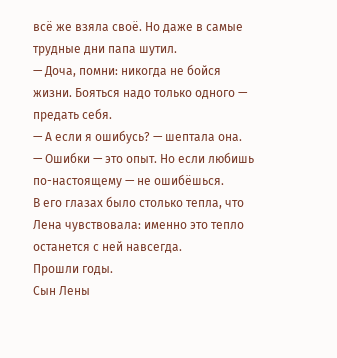всё же взяла своё. Но даже в самые трудные дни папа шутил.
— Доча, помни: никогда не бойся жизни. Бояться надо только одного — предать себя.
— А если я ошибусь? — шептала она.
— Ошибки — это опыт. Но если любишь по-настоящему — не ошибёшься.
В его глазах было столько тепла, что Лена чувствовала: именно это тепло останется с ней навсегда.
Прошли годы.
Сын Лены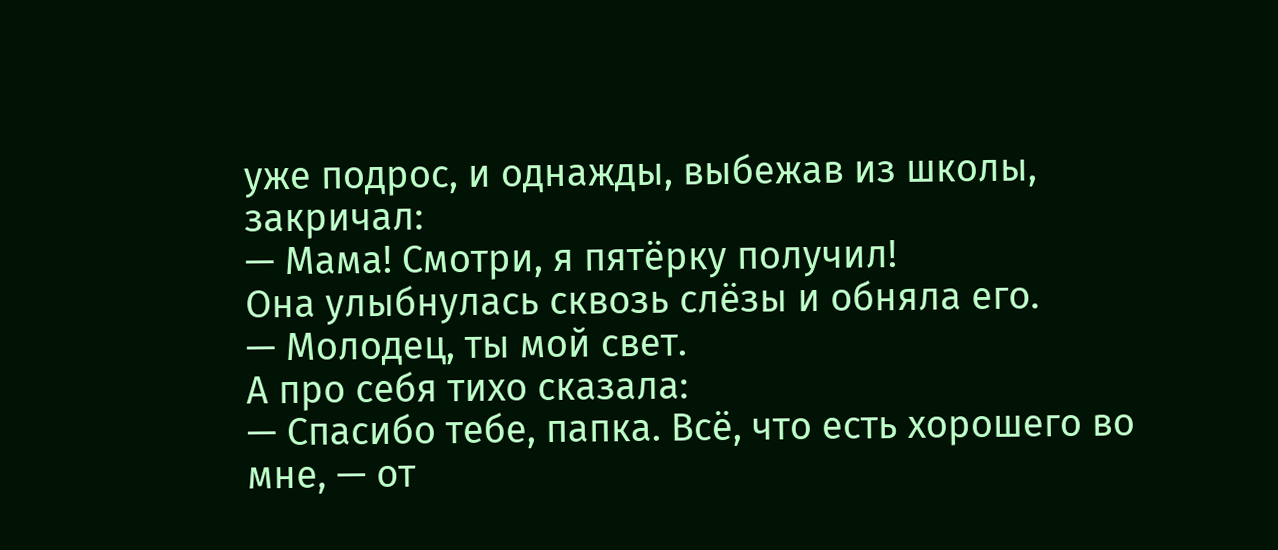уже подрос, и однажды, выбежав из школы, закричал:
— Мама! Смотри, я пятёрку получил!
Она улыбнулась сквозь слёзы и обняла его.
— Молодец, ты мой свет.
А про себя тихо сказала:
— Спасибо тебе, папка. Всё, что есть хорошего во мне, — от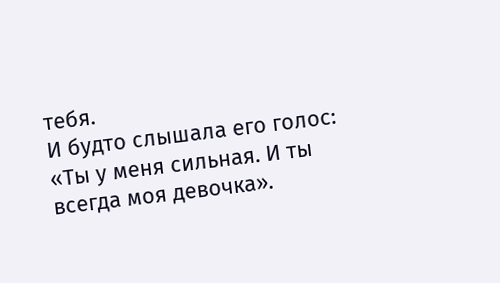тебя.
И будто слышала его голос:
«Ты у меня сильная. И ты всегда моя девочка».